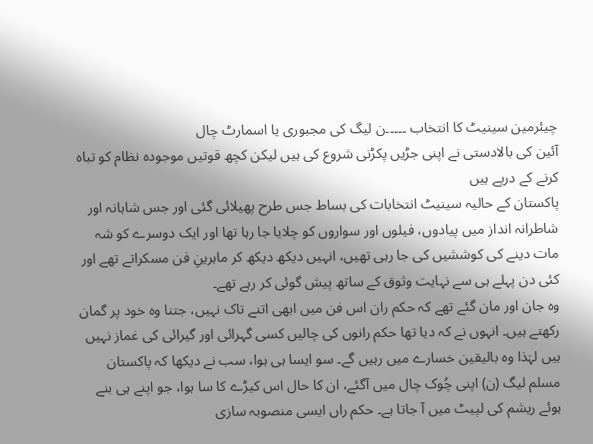چیئرمین سینیٹ کا انتخاب ۔۔۔۔۔ن لیگ کی مجبوری یا اسمارٹ چال
آئین کی بالادستی نے اپنی جڑیں پکڑنی شروع کی ہیں لیکن کچھ قوتیں موجودہ نظام کو تباہ کرنے کے درپے ہیں
پاکستان کے حالیہ سینیٹ انتخابات کی بساط جس طرح پھیلائی گئی اور جس شاہانہ اور شاطرانہ انداز میں پیادوں، فیلوں اور سواروں کو چلایا جا رہا تھا اور ایک دوسرے کو شہ مات دینے کی کوششیں کی جا رہی تھیں، انہیں دیکھ دیکھ کر ماہرینِ فن مسکراتے تھے اور کئی دن پہلے ہی سے نہایت وثوق کے ساتھ پیش گوئی کر رہے تھے۔
وہ جان اور مان گئے تھے کہ حکم ران اس فن میں ابھی اتنے تاک نہیں، جتنا وہ خود پر گمان رکھتے ہیں۔ انہوں نے کہ دیا تھا حکم رانوں کی چالیں کسی گہرائی اور گیرائی کی غماز نہیں ہیں لہٰذا وہ بالیقین خسارے میں رہیں گے۔ سو ایسا ہی ہوا، سب نے دیکھا کہ پاکستان مسلم لیگ (ن) اپنی چُوک چال میں آگئے، ان کا حال اس کیڑے کا سا ہوا، جو اپنے ہی بنے ہوئے ریشم کی لپیٹ میں آ جاتا ہے۔ حکم راں ایسی منصوبہ سازی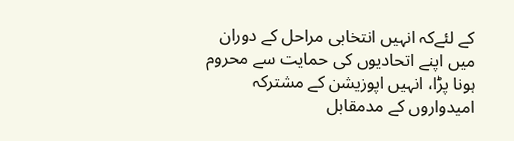کے لئےکہ انہیں انتخابی مراحل کے دوران میں اپنے اتحادیوں کی حمایت سے محروم ہونا پڑا، انہیں اپوزیشن کے مشترکہ امیدواروں کے مدمقابل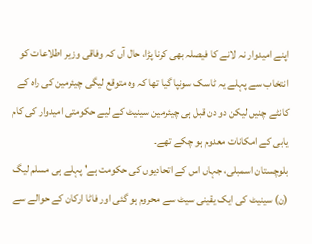اپنے امیدوار نہ لانے کا فیصلہ بھی کرنا پڑا، حال آں کہ وفاقی وزیر اطلاعات کو انتخاب سے پہلے یہ ٹاسک سونپا گیا تھا کہ وہ متوقع لیگی چیئرمین کی راہ کے کانٹے چنیں لیکن دو دن قبل ہی چیئرمین سینیٹ کے لیے حکومتی امیدوار کی کام یابی کے امکانات معدوم ہو چکے تھے۔
بلوچستان اسمبلی، جہاں اس کے اتحادیوں کی حکومت ہے' پہلے ہی مسلم لیگ (ن) سینیٹ کی ایک یقینی سیٹ سے محروم ہو گئی اور فاٹا ارکان کے حوالے سے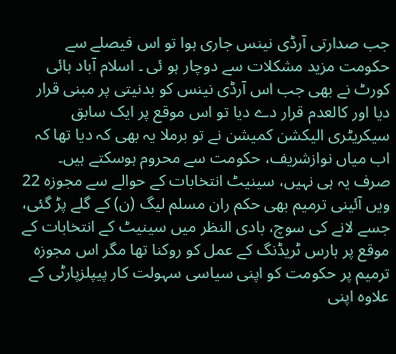جب صدارتی آرڈی نینس جاری ہوا تو اس فیصلے سے حکومت مزید مشکلات سے دوچار ہو ئی ۔ اسلام آباد ہائی کورٹ نے بھی جب اس آرڈی نینس کو بدنیتی پر مبنی قرار دیا اور کالعدم قرار دے دیا تو اس موقع پر ایک سابق سیکریٹری الیکشن کمیشن نے تو برملا یہ بھی کہ دیا تھا کہ اب میاں نوازشریف، حکومت سے محروم ہوسکتے ہیں۔ صرف یہ ہی نہیں، سینیٹ انتخابات کے حوالے سے مجوزہ 22 ویں آئینی ترمیم بھی حکم ران مسلم لیگ (ن) کے گلے پڑ گئی، جسے لانے کی سوچ، بادی النظر میں سینیٹ کے انتخابات کے موقع پر ہارس ٹریڈنگ کے عمل کو روکنا تھا مگر اس مجوزہ ترمیم پر حکومت کو اپنی سیاسی سہولت کار پیپلزپارٹی کے علاوہ اپنی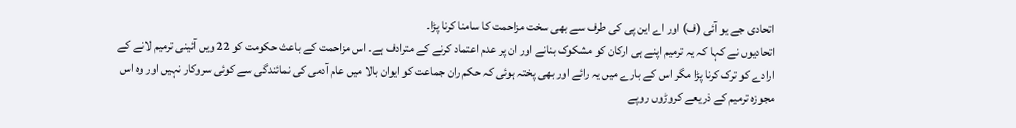اتحادی جے یو آئی (ف) اور اے این پی کی طرف سے بھی سخت مزاحمت کا سامنا کرنا پڑا۔
اتحادیوں نے کہا کہ یہ ترمیم اپنے ہی ارکان کو مشکوک بنانے اور ان پر عدم اعتماد کرنے کے مترادف ہے۔ اس مزاحمت کے باعث حکومت کو 22 ویں آئینی ترمیم لانے کے ارادے کو ترک کرنا پڑا مگر اس کے بارے میں یہ رائے اور بھی پختہ ہوئی کہ حکم ران جماعت کو ایوان بالا میں عام آدمی کی نمائندگی سے کوئی سروکار نہیں اور وہ اس مجوزہ ترمیم کے ذریعے کروڑوں روپے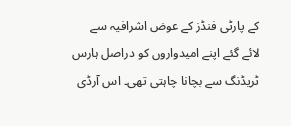کے پارٹی فنڈز کے عوض اشرافیہ سے لائے گئے اپنے امیدواروں کو دراصل ہارس ٹریڈنگ سے بچانا چاہتی تھی۔ اس آرڈی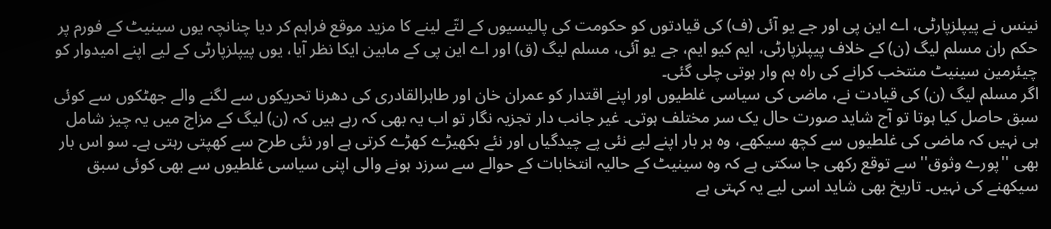نینس نے پیپلزپارٹی، اے این پی اور جے یو آئی (ف) کی قیادتوں کو حکومت کی پالیسیوں کے لتّے لینے کا مزید موقع فراہم کر دیا چنانچہ یوں سینیٹ کے فورم پر حکم ران مسلم لیگ (ن) کے خلاف پیپلزپارٹی، ایم کیو ایم، جے یو آئی، مسلم لیگ (ق) اور اے این پی کے مابین ایکا نظر آیا، یوں پیپلزپارٹی کے لیے اپنے امیدوار کو چیئرمین سینیٹ منتخب کرانے کی راہ ہم وار ہوتی چلی گئی۔
اگر مسلم لیگ (ن) کی قیادت نے، ماضی کی سیاسی غلطیوں اور اپنے اقتدار کو عمران خان اور طاہرالقادری کی دھرنا تحریکوں سے لگنے والے جھٹکوں سے کوئی سبق حاصل کیا ہوتا تو آج شاید صورت حال یک سر مختلف ہوتی۔ غیر جانب دار تجزیہ نگار تو اب یہ بھی کہ رہے ہیں کہ (ن) لیگ کے مزاج میں یہ چیز شامل ہی نہیں کہ ماضی کی غلطیوں سے کچھ سیکھے، وہ ہر بار اپنے لیے نئی پے چیدگیاں اور نئے بکھیڑے کھڑے کرتی ہے اور نئی طرح سے کھپتی رہتی ہے۔ سو اس بار بھی ''پورے وثوق'' سے توقع رکھی جا سکتی ہے کہ وہ سینیٹ کے حالیہ انتخابات کے حوالے سے سرزد ہونے والی اپنی سیاسی غلطیوں سے بھی کوئی سبق سیکھنے کی نہیں۔ تاریخ بھی شاید اسی لیے یہ کہتی ہے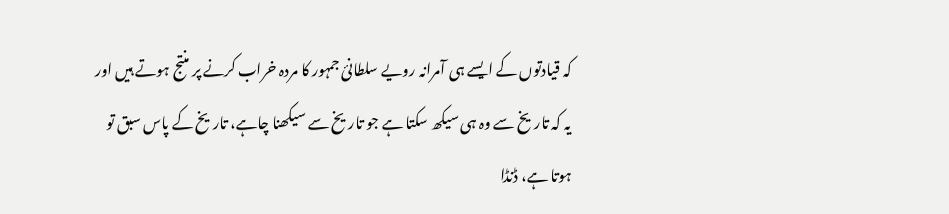کہ قیادتوں کے ایسے ہی آمرانہ رویے سلطانیٔ جمہور کا مردہ خراب کرنے پر منتج ہوتے ہیں اور یہ کہ تاریخ سے وہ ہی سیکھ سکتا ہے جو تاریخ سے سیکھنا چاہے، تاریخ کے پاس سبق تو ہوتا ہے، ڈنڈا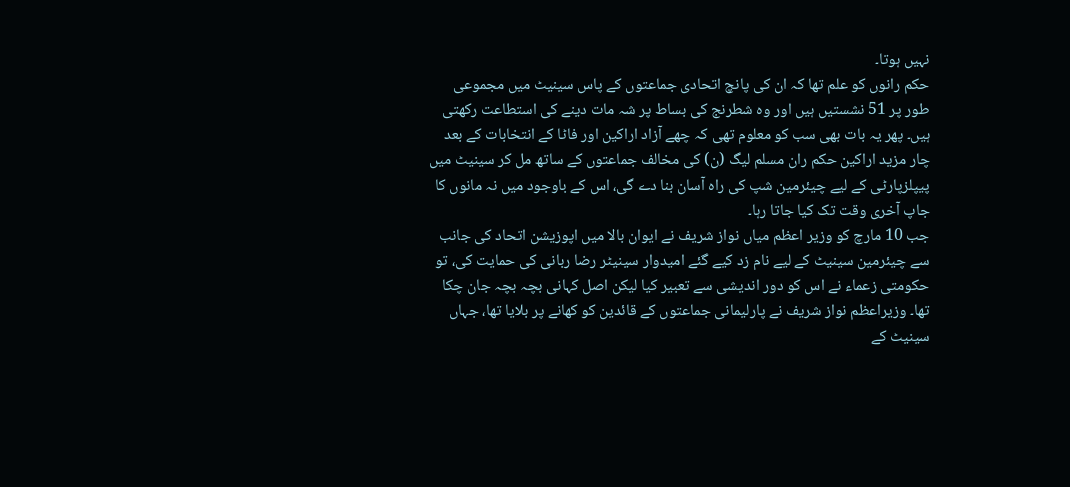نہیں ہوتا۔
حکم رانوں کو علم تھا کہ ان کی پانچ اتحادی جماعتوں کے پاس سینیٹ میں مجموعی طور پر 51 نشستیں ہیں اور وہ شطرنج کی بساط پر شہ مات دینے کی استطاعت رکھتی ہیں۔ پھر یہ بات بھی سب کو معلوم تھی کہ چھے آزاد اراکین اور فاٹا کے انتخابات کے بعد چار مزید اراکین حکم ران مسلم لیگ (ن) کی مخالف جماعتوں کے ساتھ مل کر سینیٹ میں پیپلزپارٹی کے لیے چیئرمین شپ کی راہ آسان بنا دے گی، اس کے باوجود میں نہ مانوں کا جاپ آخری وقت تک کیا جاتا رہا۔
جب 10 مارچ کو وزیر اعظم میاں نواز شریف نے ایوان بالا میں اپوزیشن اتحاد کی جانب سے چیئرمین سینیٹ کے لیے نام زد کیے گئے امیدوار سینیٹر رضا ربانی کی حمایت کی، تو حکومتی زعماء نے اس کو دور اندیشی سے تعبیر کیا لیکن اصل کہانی بچہ بچہ جان چکا تھا۔ وزیراعظم نواز شریف نے پارلیمانی جماعتوں کے قائدین کو کھانے پر بلایا تھا، جہاں سینیٹ کے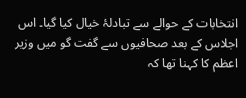انتخابات کے حوالے سے تبادلۂ خیال کیا گیا۔ اس اجلاس کے بعد صحافیوں سے گفت گو میں وزیر اعظم کا کہنا تھا کہ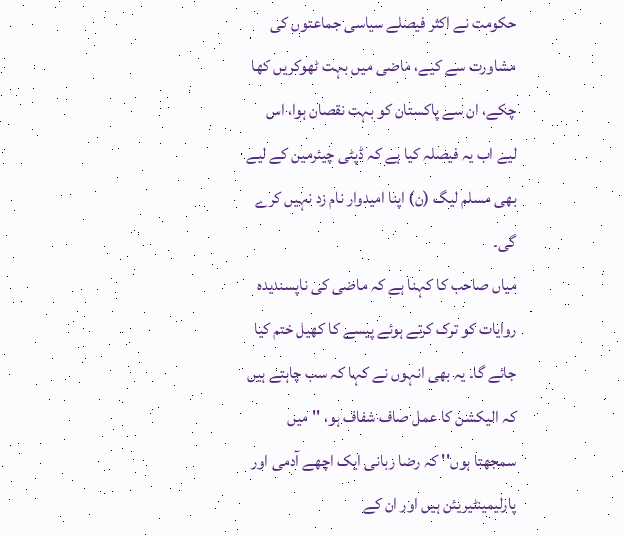حکومت نے اکثر فیصلے سیاسی جماعتوں کی مشاورت سے کیے، ماضی میں بہت ٹھوکریں کھا چکے، ان سے پاکستان کو بہت نقصان ہوا، اس لیے اب یہ فیصلہ کیا ہے کہ ڈپٹی چیئرمین کے لیے بھی مسلم لیگ (ن) اپنا امیدوار نام زد نہیں کرے گی۔
میاں صاحب کا کہنا ہے کہ ماضی کی ناپسندیدہ روایات کو ترک کرتے ہوئے پیسے کا کھیل ختم کیا جائے گا۔ یہ بھی انہوں نے کہا کہ سب چاہتے ہیں کہ الیکشن کا عمل صاف شفاف ہو، ''میں سمجھتا ہوں'' کہ رضا ربانی ایک اچھے آدمی اور پارلیمینٹیریئن ہیں اور ان کے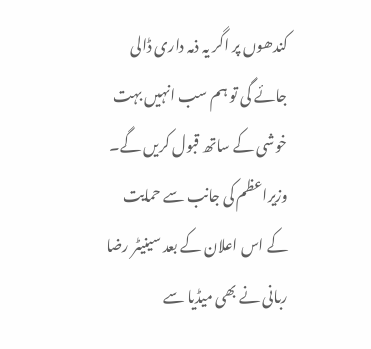کندھوں پر اگر یہ ذمہ داری ڈالی جائے گی تو ہم سب انہیں بہت خوشی کے ساتھ قبول کریں گے۔ وزیراعظم کی جانب سے حمایت کے اس اعلان کے بعد سینیٹر رضا ربانی نے بھی میڈیا سے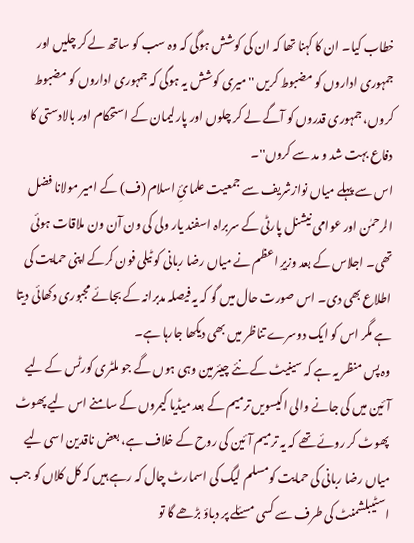خطاب کیا۔ ان کا کہنا تھا کہ ان کی کوشش ہوگی کہ وہ سب کو ساتھ لے کر چلیں اور جمہوری اداروں کو مضبوط کریں ''میری کوشش یہ ہوگی کہ جمہوری اداروں کو مضبوط کروں، جمہوری قدروں کو آگے لے کر چلوں اور پارلیمان کے استحکام اور بالادستی کا دفاع بہت شد و مد سے کروں''۔
اس سے پہلے میاں نوازشریف سے جمعیت علمائِ اسلام (ف) کے امیر مولانا فضل الرحمٰن اور عوامی نیشنل پارٹی کے سربراہ اسفند یار ولی کی ون آن ون ملاقات ہوئی تھی۔ اجلاس کے بعد وزیرِ اعظم نے میاں رضا ربانی کو ٹیلی فون کرکے اپنی حمایت کی اطلاع بھی دی۔ اس صورت حال میں گو کہ یہ فیصلہ مدبرانہ کے بجائے مجبوری دکھائی دیتا ہے مگر اس کو ایک دوسرے تناظر میں بھی دیکھا جارہا ہے۔
وہ پس منظر یہ ہے کہ سینیٹ کے نئے چیئرمین وہی ہوں گے جو ملٹری کورٹس کے لیے آئین میں کی جانے والی اکیسویں ترمیم کے بعد میڈیا کیمروں کے سامنے اس لیے پھوٹ پھوٹ کر روئے تھے کہ یہ ترمیم آئین کی روح کے خلاف ہے، بعض ناقدین اسی لیے میاں رضا ربانی کی حمایت کومسلم لیگ کی اسمارٹ چال کہ رہے ہیں کہ کل کلاں کو جب اسٹیبلشمنٹ کی طرف سے کسی مسئلے پر دباؤ بڑھے گا تو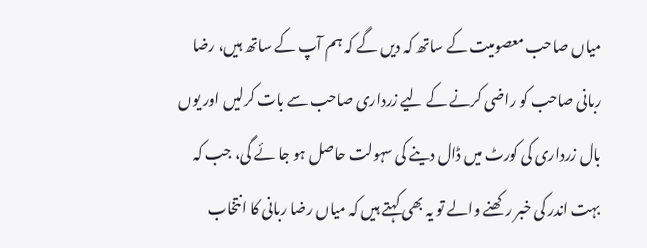میاں صاحب معصومیت کے ساتھ کہ دیں گے کہ ہم آپ کے ساتھ ہیں، رضا ربانی صاحب کو راضی کرنے کے لیے زرداری صاحب سے بات کرلیں اور یوں بال زرداری کی کورٹ میں ڈال دینے کی سہولت حاصل ہو جا ئے گی، جب کہ بہت اندر کی خبر رکھنے والے تو یہ بھی کہتے ہیں کہ میاں رضا ربانی کا انتخاب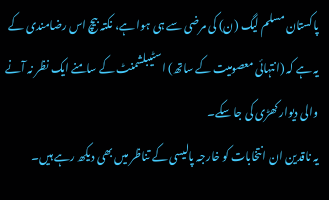پاکستان مسلم لیگ (ن) کی مرضی سے ہی ہوا ہے، نکتہ بیچ اس رضامندی کے یہ ہے کہ (انتہائی معصومیت کے ساتھ) اسٹیبلشمنٹ کے سامنے ایک نظر نہ آنے والی دیوار کھڑی کی جا سکے۔
یہ ناقدین ان انتخابات کو خارجہ پالیسی کے تناظر میں بھی دیکھ رہے ہیں۔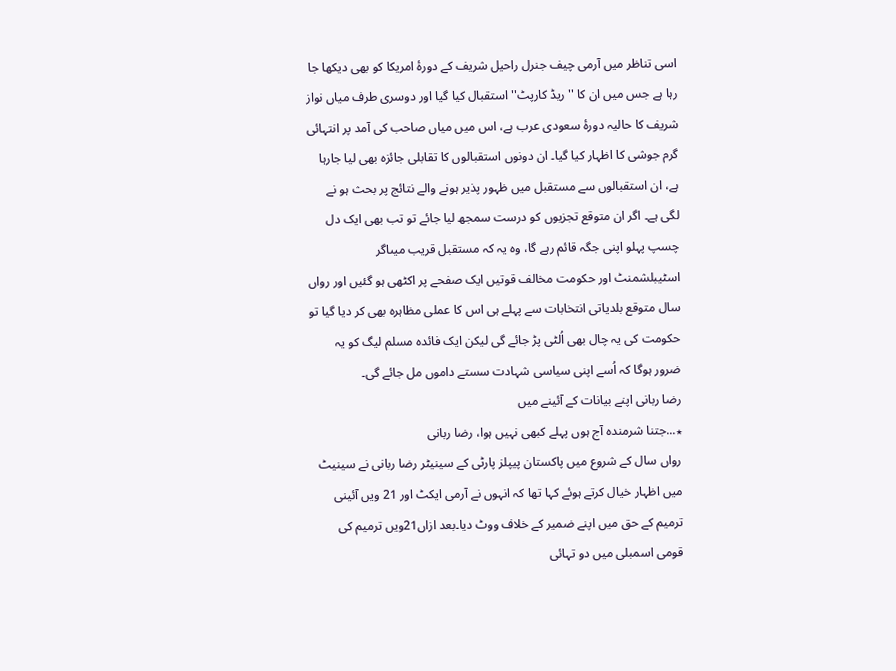اسی تناظر میں آرمی چیف جنرل راحیل شریف کے دورۂ امریکا کو بھی دیکھا جا رہا ہے جس میں ان کا ''ریڈ کارپٹ'' استقبال کیا گیا اور دوسری طرف میاں نواز شریف کا حالیہ دورۂ سعودی عرب ہے، اس میں میاں صاحب کی آمد پر انتہائی گرم جوشی کا اظہار کیا گیا۔ ان دونوں استقبالوں کا تقابلی جائزہ بھی لیا جارہا ہے، ان استقبالوں سے مستقبل میں ظہور پذیر ہونے والے نتائج پر بحث ہو نے لگی ہے۔ اگر ان متوقع تجزیوں کو درست سمجھ لیا جائے تو تب بھی ایک دل چسپ پہلو اپنی جگہ قائم رہے گا، وہ یہ کہ مستقبل قریب میںاگر اسٹیبلشمنٹ اور حکومت مخالف قوتیں ایک صفحے پر اکٹھی ہو گئیں اور رواں سال متوقع بلدیاتی انتخابات سے پہلے ہی اس کا عملی مظاہرہ بھی کر دیا گیا تو حکومت کی یہ چال بھی اُلٹی پڑ جائے گی لیکن ایک فائدہ مسلم لیگ کو یہ ضرور ہوگا کہ اُسے اپنی سیاسی شہادت سستے داموں مل جائے گی۔
رضا ربانی اپنے بیانات کے آئینے میں
٭...جتنا شرمندہ آج ہوں پہلے کبھی نہیں ہوا، رضا ربانی
رواں سال کے شروع میں پاکستان پیپلز پارٹی کے سینیٹر رضا ربانی نے سینیٹ میں اظہار خیال کرتے ہوئے کہا تھا کہ انہوں نے آرمی ایکٹ اور 21 ویں آئینی ترمیم کے حق میں اپنے ضمیر کے خلاف ووٹ دیا۔بعد ازاں21ویں ترمیم کی قومی اسمبلی میں دو تہائی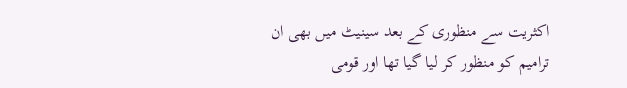اکثریت سے منظوری کے بعد سینیٹ میں بھی ان ترامیم کو منظور کر لیا گیا تھا اور قومی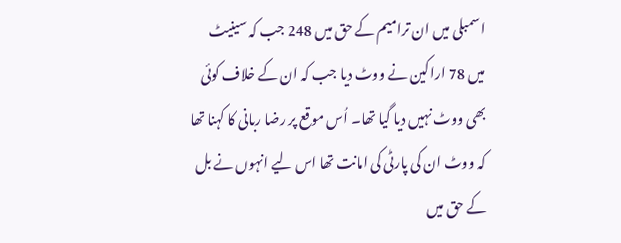اسمبلی میں ان ترامیم کے حق میں 248 جب کہ سینیٹ میں 78 اراکین نے ووٹ دیا جب کہ ان کے خلاف کوئی بھی ووٹ نہیں دیا گیا تھا۔ اُس موقع پر رضا ربانی کا کہنا تھا کہ ووٹ ان کی پارٹی کی امانت تھا اس لیے انہوں نے بل کے حق میں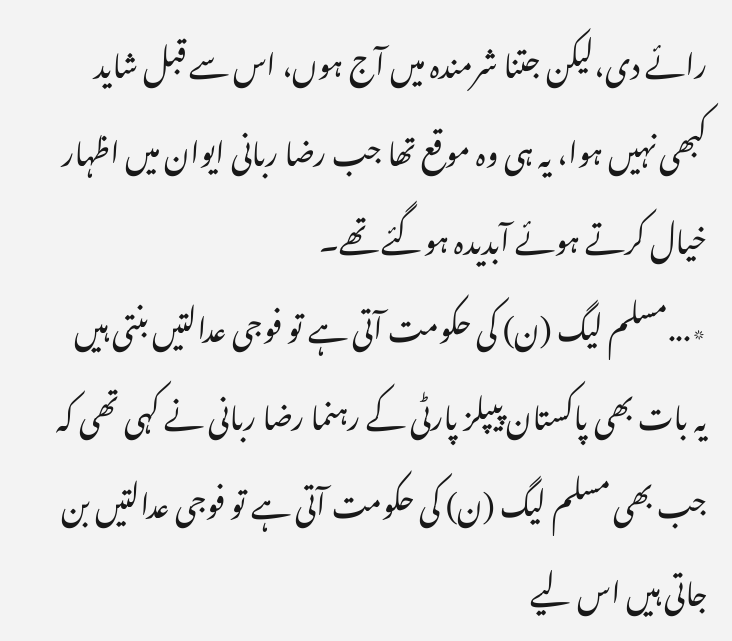رائے دی،لیکن جتنا شرمندہ میں آج ہوں، اس سے قبل شاید کبھی نہیں ہوا، یہ ہی وہ موقع تھا جب رضا ربانی ایوان میں اظہار خیال کرتے ہوئے آبدیدہ ہوگئے تھے۔
٭...مسلم لیگ (ن) کی حکومت آتی ہے تو فوجی عدالتیں بنتی ہیں
یہ بات بھی پاکستان پیپلز پارٹی کے رہنما رضا ربانی نے کہی تھی کہ جب بھی مسلم لیگ (ن) کی حکومت آتی ہے تو فوجی عدالتیں بن جاتی ہیں اس لیے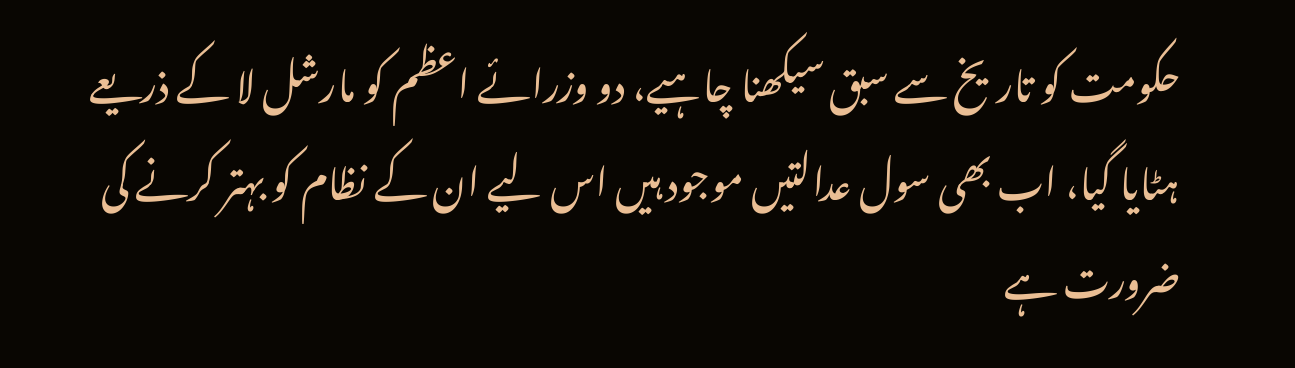حکومت کو تاریخ سے سبق سیکھنا چاہیے، دو وزرائے اعظم کو مارشل لا کے ذریعے ہٹایا گیا، اب بھی سول عدالتیں موجود ہیں اس لیے ان کے نظام کو بہتر کرنے کی ضرورت ہے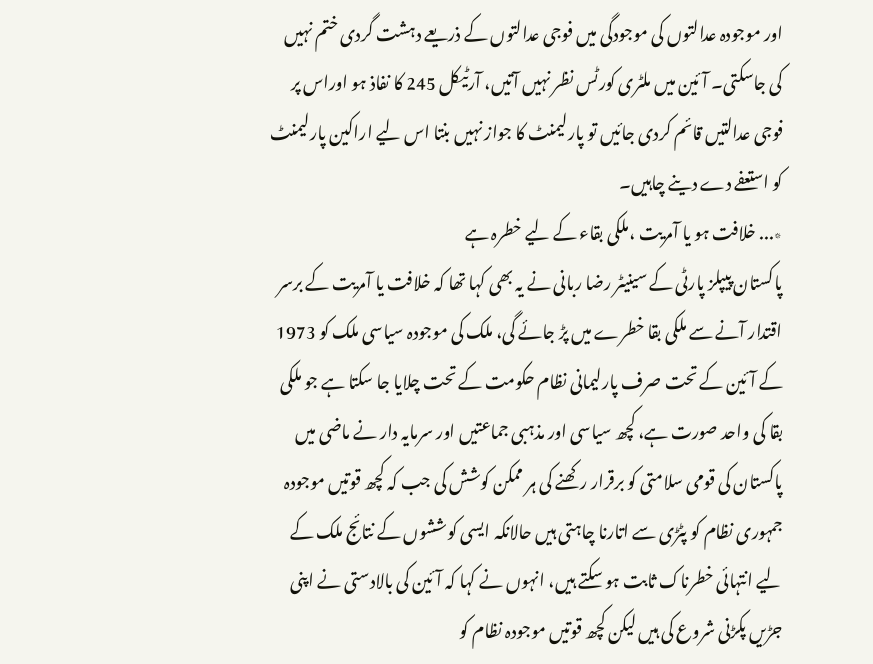اور موجودہ عدالتوں کی موجودگی میں فوجی عدالتوں کے ذریعے دہشت گردی ختم نہیں کی جاسکتی۔ آئین میں ملٹری کورٹس نظر نہیں آتیں، آرٹیکل 245 کا نفاذ ہو اوراس پر فوجی عدالتیں قائم کردی جائیں تو پارلیمنٹ کا جواز نہیں بنتا اس لیے اراکین پارلیمنٹ کو استعفے دے دینے چاہیں۔
٭... خلافت ہو یا آمریت ،ملکی بقاء کے لیے خطرہ ہے
پاکستان پیپلز پارٹی کے سینیٹر رضا ربانی نے یہ بھی کہا تھا کہ خلافت یا آمریت کے برسر اقتدار آنے سے ملکی بقا خطرے میں پڑ جائے گی، ملک کی موجودہ سیاسی ملک کو 1973 کے آئین کے تحت صرف پارلیمانی نظام حکومت کے تحت چلایا جا سکتا ہے جو ملکی بقا کی واحد صورت ہے، کچھ سیاسی اور مذہبی جماعتیں اور سرمایہ دار نے ماضی میں پاکستان کی قومی سلامتی کو برقرار رکھنے کی ہر ممکن کوشش کی جب کہ کچھ قوتیں موجودہ جمہوری نظام کو پٹڑی سے اتارنا چاہتی ہیں حالانکہ ایسی کوششوں کے نتائج ملک کے لیے انتہائی خطرناک ثابت ہو سکتے ہیں، انہوں نے کہا کہ آئین کی بالادستی نے اپنی جڑیں پکڑنی شروع کی ہیں لیکن کچھ قوتیں موجودہ نظام کو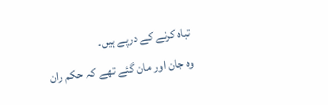تباہ کرنے کے درپے ہیں۔
وہ جان اور مان گئے تھے کہ حکم ران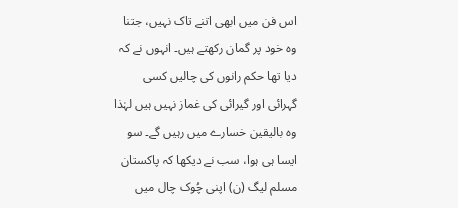اس فن میں ابھی اتنے تاک نہیں، جتنا وہ خود پر گمان رکھتے ہیں۔ انہوں نے کہ دیا تھا حکم رانوں کی چالیں کسی گہرائی اور گیرائی کی غماز نہیں ہیں لہٰذا وہ بالیقین خسارے میں رہیں گے۔ سو ایسا ہی ہوا، سب نے دیکھا کہ پاکستان مسلم لیگ (ن) اپنی چُوک چال میں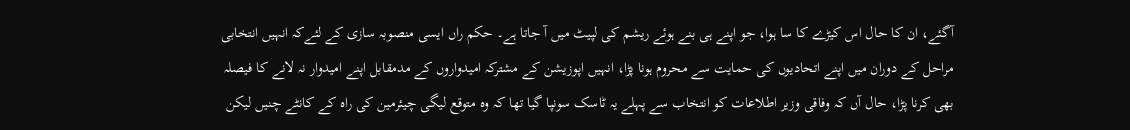آگئے، ان کا حال اس کیڑے کا سا ہوا، جو اپنے ہی بنے ہوئے ریشم کی لپیٹ میں آ جاتا ہے۔ حکم راں ایسی منصوبہ سازی کے لئےکہ انہیں انتخابی مراحل کے دوران میں اپنے اتحادیوں کی حمایت سے محروم ہونا پڑا، انہیں اپوزیشن کے مشترکہ امیدواروں کے مدمقابل اپنے امیدوار نہ لانے کا فیصلہ بھی کرنا پڑا، حال آں کہ وفاقی وزیر اطلاعات کو انتخاب سے پہلے یہ ٹاسک سونپا گیا تھا کہ وہ متوقع لیگی چیئرمین کی راہ کے کانٹے چنیں لیکن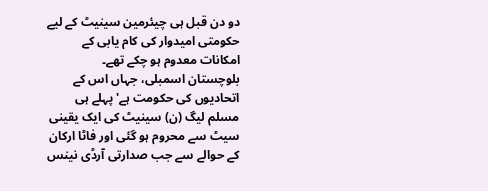دو دن قبل ہی چیئرمین سینیٹ کے لیے حکومتی امیدوار کی کام یابی کے امکانات معدوم ہو چکے تھے۔
بلوچستان اسمبلی، جہاں اس کے اتحادیوں کی حکومت ہے' پہلے ہی مسلم لیگ (ن) سینیٹ کی ایک یقینی سیٹ سے محروم ہو گئی اور فاٹا ارکان کے حوالے سے جب صدارتی آرڈی نینس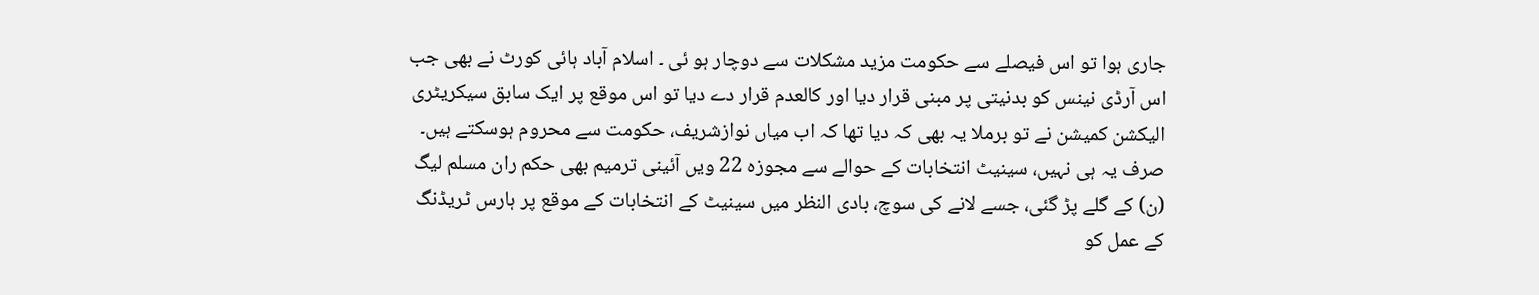جاری ہوا تو اس فیصلے سے حکومت مزید مشکلات سے دوچار ہو ئی ۔ اسلام آباد ہائی کورٹ نے بھی جب اس آرڈی نینس کو بدنیتی پر مبنی قرار دیا اور کالعدم قرار دے دیا تو اس موقع پر ایک سابق سیکریٹری الیکشن کمیشن نے تو برملا یہ بھی کہ دیا تھا کہ اب میاں نوازشریف، حکومت سے محروم ہوسکتے ہیں۔ صرف یہ ہی نہیں، سینیٹ انتخابات کے حوالے سے مجوزہ 22 ویں آئینی ترمیم بھی حکم ران مسلم لیگ (ن) کے گلے پڑ گئی، جسے لانے کی سوچ، بادی النظر میں سینیٹ کے انتخابات کے موقع پر ہارس ٹریڈنگ کے عمل کو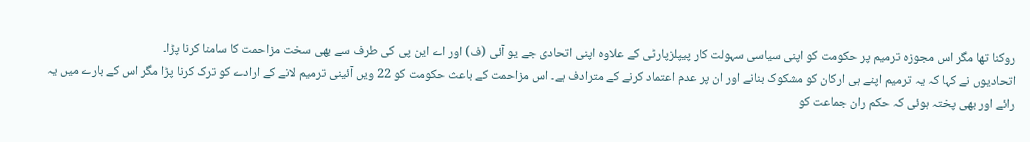روکنا تھا مگر اس مجوزہ ترمیم پر حکومت کو اپنی سیاسی سہولت کار پیپلزپارٹی کے علاوہ اپنی اتحادی جے یو آئی (ف) اور اے این پی کی طرف سے بھی سخت مزاحمت کا سامنا کرنا پڑا۔
اتحادیوں نے کہا کہ یہ ترمیم اپنے ہی ارکان کو مشکوک بنانے اور ان پر عدم اعتماد کرنے کے مترادف ہے۔ اس مزاحمت کے باعث حکومت کو 22 ویں آئینی ترمیم لانے کے ارادے کو ترک کرنا پڑا مگر اس کے بارے میں یہ رائے اور بھی پختہ ہوئی کہ حکم ران جماعت کو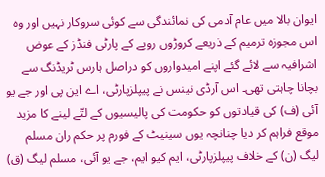ایوان بالا میں عام آدمی کی نمائندگی سے کوئی سروکار نہیں اور وہ اس مجوزہ ترمیم کے ذریعے کروڑوں روپے کے پارٹی فنڈز کے عوض اشرافیہ سے لائے گئے اپنے امیدواروں کو دراصل ہارس ٹریڈنگ سے بچانا چاہتی تھی۔ اس آرڈی نینس نے پیپلزپارٹی، اے این پی اور جے یو آئی (ف) کی قیادتوں کو حکومت کی پالیسیوں کے لتّے لینے کا مزید موقع فراہم کر دیا چنانچہ یوں سینیٹ کے فورم پر حکم ران مسلم لیگ (ن) کے خلاف پیپلزپارٹی، ایم کیو ایم، جے یو آئی، مسلم لیگ (ق)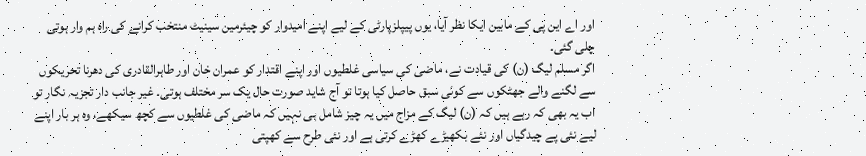اور اے این پی کے مابین ایکا نظر آیا، یوں پیپلزپارٹی کے لیے اپنے امیدوار کو چیئرمین سینیٹ منتخب کرانے کی راہ ہم وار ہوتی چلی گئی۔
اگر مسلم لیگ (ن) کی قیادت نے، ماضی کی سیاسی غلطیوں اور اپنے اقتدار کو عمران خان اور طاہرالقادری کی دھرنا تحریکوں سے لگنے والے جھٹکوں سے کوئی سبق حاصل کیا ہوتا تو آج شاید صورت حال یک سر مختلف ہوتی۔ غیر جانب دار تجزیہ نگار تو اب یہ بھی کہ رہے ہیں کہ (ن) لیگ کے مزاج میں یہ چیز شامل ہی نہیں کہ ماضی کی غلطیوں سے کچھ سیکھے، وہ ہر بار اپنے لیے نئی پے چیدگیاں اور نئے بکھیڑے کھڑے کرتی ہے اور نئی طرح سے کھپتی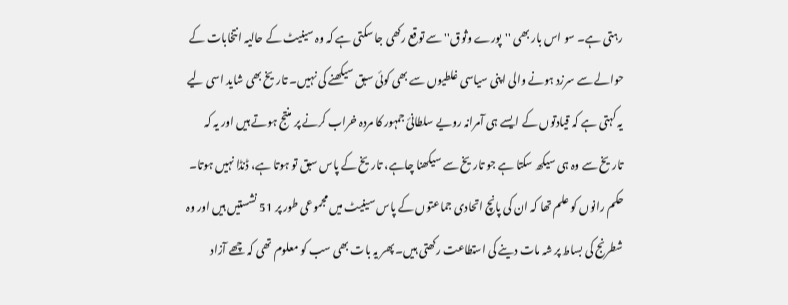رہتی ہے۔ سو اس بار بھی ''پورے وثوق'' سے توقع رکھی جا سکتی ہے کہ وہ سینیٹ کے حالیہ انتخابات کے حوالے سے سرزد ہونے والی اپنی سیاسی غلطیوں سے بھی کوئی سبق سیکھنے کی نہیں۔ تاریخ بھی شاید اسی لیے یہ کہتی ہے کہ قیادتوں کے ایسے ہی آمرانہ رویے سلطانیٔ جمہور کا مردہ خراب کرنے پر منتج ہوتے ہیں اور یہ کہ تاریخ سے وہ ہی سیکھ سکتا ہے جو تاریخ سے سیکھنا چاہے، تاریخ کے پاس سبق تو ہوتا ہے، ڈنڈا نہیں ہوتا۔
حکم رانوں کو علم تھا کہ ان کی پانچ اتحادی جماعتوں کے پاس سینیٹ میں مجموعی طور پر 51 نشستیں ہیں اور وہ شطرنج کی بساط پر شہ مات دینے کی استطاعت رکھتی ہیں۔ پھر یہ بات بھی سب کو معلوم تھی کہ چھے آزاد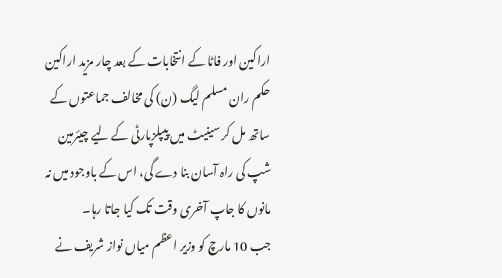اراکین اور فاٹا کے انتخابات کے بعد چار مزید اراکین حکم ران مسلم لیگ (ن) کی مخالف جماعتوں کے ساتھ مل کر سینیٹ میں پیپلزپارٹی کے لیے چیئرمین شپ کی راہ آسان بنا دے گی، اس کے باوجود میں نہ مانوں کا جاپ آخری وقت تک کیا جاتا رہا۔
جب 10 مارچ کو وزیر اعظم میاں نواز شریف نے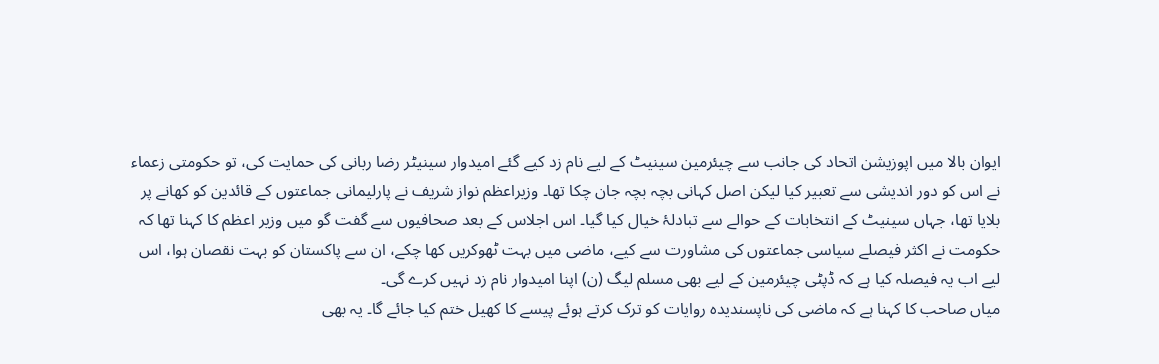ایوان بالا میں اپوزیشن اتحاد کی جانب سے چیئرمین سینیٹ کے لیے نام زد کیے گئے امیدوار سینیٹر رضا ربانی کی حمایت کی، تو حکومتی زعماء نے اس کو دور اندیشی سے تعبیر کیا لیکن اصل کہانی بچہ بچہ جان چکا تھا۔ وزیراعظم نواز شریف نے پارلیمانی جماعتوں کے قائدین کو کھانے پر بلایا تھا، جہاں سینیٹ کے انتخابات کے حوالے سے تبادلۂ خیال کیا گیا۔ اس اجلاس کے بعد صحافیوں سے گفت گو میں وزیر اعظم کا کہنا تھا کہ حکومت نے اکثر فیصلے سیاسی جماعتوں کی مشاورت سے کیے، ماضی میں بہت ٹھوکریں کھا چکے، ان سے پاکستان کو بہت نقصان ہوا، اس لیے اب یہ فیصلہ کیا ہے کہ ڈپٹی چیئرمین کے لیے بھی مسلم لیگ (ن) اپنا امیدوار نام زد نہیں کرے گی۔
میاں صاحب کا کہنا ہے کہ ماضی کی ناپسندیدہ روایات کو ترک کرتے ہوئے پیسے کا کھیل ختم کیا جائے گا۔ یہ بھی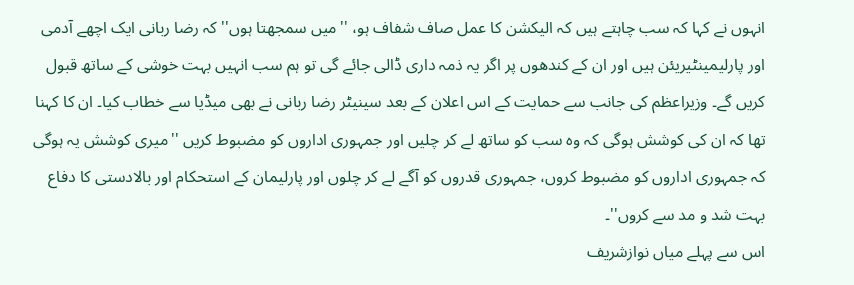انہوں نے کہا کہ سب چاہتے ہیں کہ الیکشن کا عمل صاف شفاف ہو، ''میں سمجھتا ہوں'' کہ رضا ربانی ایک اچھے آدمی اور پارلیمینٹیریئن ہیں اور ان کے کندھوں پر اگر یہ ذمہ داری ڈالی جائے گی تو ہم سب انہیں بہت خوشی کے ساتھ قبول کریں گے۔ وزیراعظم کی جانب سے حمایت کے اس اعلان کے بعد سینیٹر رضا ربانی نے بھی میڈیا سے خطاب کیا۔ ان کا کہنا تھا کہ ان کی کوشش ہوگی کہ وہ سب کو ساتھ لے کر چلیں اور جمہوری اداروں کو مضبوط کریں ''میری کوشش یہ ہوگی کہ جمہوری اداروں کو مضبوط کروں، جمہوری قدروں کو آگے لے کر چلوں اور پارلیمان کے استحکام اور بالادستی کا دفاع بہت شد و مد سے کروں''۔
اس سے پہلے میاں نوازشریف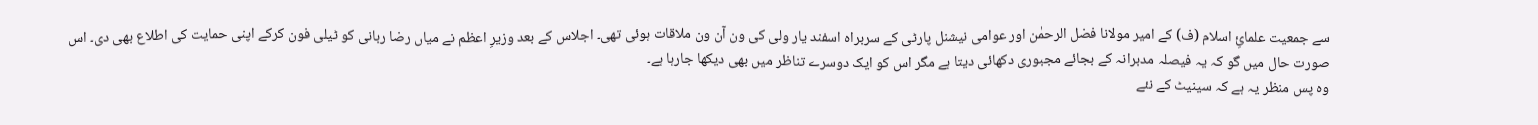سے جمعیت علمائِ اسلام (ف) کے امیر مولانا فضل الرحمٰن اور عوامی نیشنل پارٹی کے سربراہ اسفند یار ولی کی ون آن ون ملاقات ہوئی تھی۔ اجلاس کے بعد وزیرِ اعظم نے میاں رضا ربانی کو ٹیلی فون کرکے اپنی حمایت کی اطلاع بھی دی۔ اس صورت حال میں گو کہ یہ فیصلہ مدبرانہ کے بجائے مجبوری دکھائی دیتا ہے مگر اس کو ایک دوسرے تناظر میں بھی دیکھا جارہا ہے۔
وہ پس منظر یہ ہے کہ سینیٹ کے نئے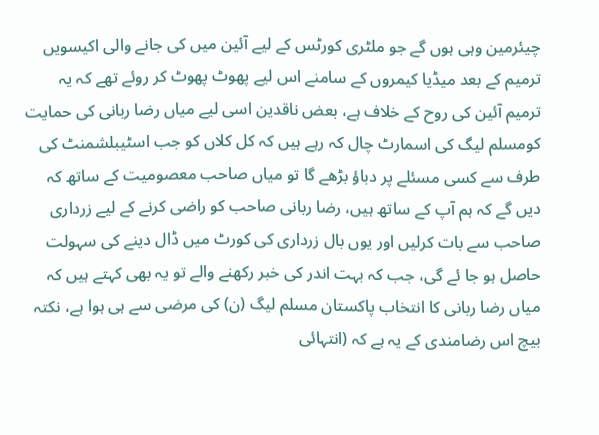چیئرمین وہی ہوں گے جو ملٹری کورٹس کے لیے آئین میں کی جانے والی اکیسویں ترمیم کے بعد میڈیا کیمروں کے سامنے اس لیے پھوٹ پھوٹ کر روئے تھے کہ یہ ترمیم آئین کی روح کے خلاف ہے، بعض ناقدین اسی لیے میاں رضا ربانی کی حمایت کومسلم لیگ کی اسمارٹ چال کہ رہے ہیں کہ کل کلاں کو جب اسٹیبلشمنٹ کی طرف سے کسی مسئلے پر دباؤ بڑھے گا تو میاں صاحب معصومیت کے ساتھ کہ دیں گے کہ ہم آپ کے ساتھ ہیں، رضا ربانی صاحب کو راضی کرنے کے لیے زرداری صاحب سے بات کرلیں اور یوں بال زرداری کی کورٹ میں ڈال دینے کی سہولت حاصل ہو جا ئے گی، جب کہ بہت اندر کی خبر رکھنے والے تو یہ بھی کہتے ہیں کہ میاں رضا ربانی کا انتخاب پاکستان مسلم لیگ (ن) کی مرضی سے ہی ہوا ہے، نکتہ بیچ اس رضامندی کے یہ ہے کہ (انتہائی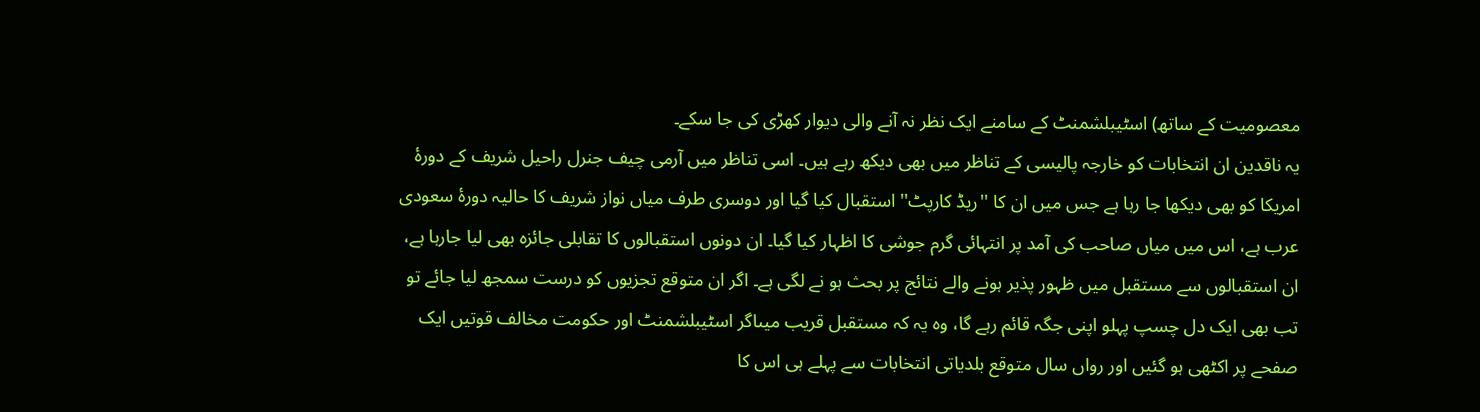معصومیت کے ساتھ) اسٹیبلشمنٹ کے سامنے ایک نظر نہ آنے والی دیوار کھڑی کی جا سکے۔
یہ ناقدین ان انتخابات کو خارجہ پالیسی کے تناظر میں بھی دیکھ رہے ہیں۔ اسی تناظر میں آرمی چیف جنرل راحیل شریف کے دورۂ امریکا کو بھی دیکھا جا رہا ہے جس میں ان کا ''ریڈ کارپٹ'' استقبال کیا گیا اور دوسری طرف میاں نواز شریف کا حالیہ دورۂ سعودی عرب ہے، اس میں میاں صاحب کی آمد پر انتہائی گرم جوشی کا اظہار کیا گیا۔ ان دونوں استقبالوں کا تقابلی جائزہ بھی لیا جارہا ہے، ان استقبالوں سے مستقبل میں ظہور پذیر ہونے والے نتائج پر بحث ہو نے لگی ہے۔ اگر ان متوقع تجزیوں کو درست سمجھ لیا جائے تو تب بھی ایک دل چسپ پہلو اپنی جگہ قائم رہے گا، وہ یہ کہ مستقبل قریب میںاگر اسٹیبلشمنٹ اور حکومت مخالف قوتیں ایک صفحے پر اکٹھی ہو گئیں اور رواں سال متوقع بلدیاتی انتخابات سے پہلے ہی اس کا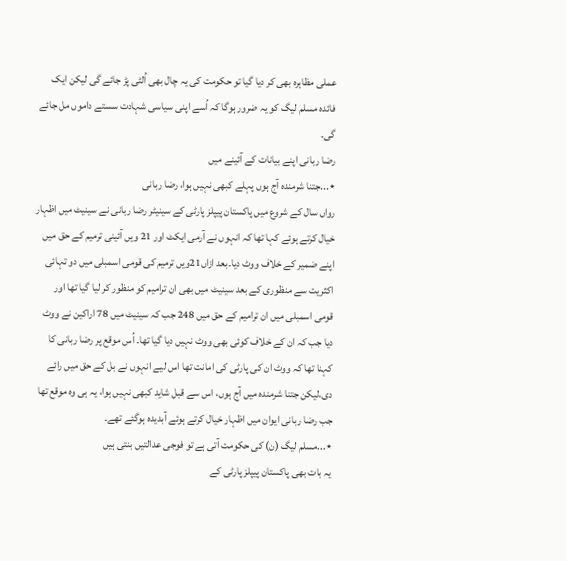عملی مظاہرہ بھی کر دیا گیا تو حکومت کی یہ چال بھی اُلٹی پڑ جائے گی لیکن ایک فائدہ مسلم لیگ کو یہ ضرور ہوگا کہ اُسے اپنی سیاسی شہادت سستے داموں مل جائے گی۔
رضا ربانی اپنے بیانات کے آئینے میں
٭...جتنا شرمندہ آج ہوں پہلے کبھی نہیں ہوا، رضا ربانی
رواں سال کے شروع میں پاکستان پیپلز پارٹی کے سینیٹر رضا ربانی نے سینیٹ میں اظہار خیال کرتے ہوئے کہا تھا کہ انہوں نے آرمی ایکٹ اور 21 ویں آئینی ترمیم کے حق میں اپنے ضمیر کے خلاف ووٹ دیا۔بعد ازاں21ویں ترمیم کی قومی اسمبلی میں دو تہائی اکثریت سے منظوری کے بعد سینیٹ میں بھی ان ترامیم کو منظور کر لیا گیا تھا اور قومی اسمبلی میں ان ترامیم کے حق میں 248 جب کہ سینیٹ میں 78 اراکین نے ووٹ دیا جب کہ ان کے خلاف کوئی بھی ووٹ نہیں دیا گیا تھا۔ اُس موقع پر رضا ربانی کا کہنا تھا کہ ووٹ ان کی پارٹی کی امانت تھا اس لیے انہوں نے بل کے حق میں رائے دی،لیکن جتنا شرمندہ میں آج ہوں، اس سے قبل شاید کبھی نہیں ہوا، یہ ہی وہ موقع تھا جب رضا ربانی ایوان میں اظہار خیال کرتے ہوئے آبدیدہ ہوگئے تھے۔
٭...مسلم لیگ (ن) کی حکومت آتی ہے تو فوجی عدالتیں بنتی ہیں
یہ بات بھی پاکستان پیپلز پارٹی کے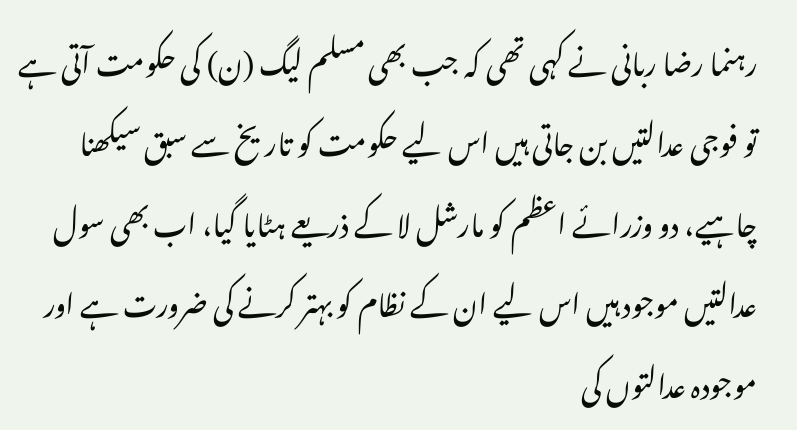رہنما رضا ربانی نے کہی تھی کہ جب بھی مسلم لیگ (ن) کی حکومت آتی ہے تو فوجی عدالتیں بن جاتی ہیں اس لیے حکومت کو تاریخ سے سبق سیکھنا چاہیے، دو وزرائے اعظم کو مارشل لا کے ذریعے ہٹایا گیا، اب بھی سول عدالتیں موجود ہیں اس لیے ان کے نظام کو بہتر کرنے کی ضرورت ہے اور موجودہ عدالتوں کی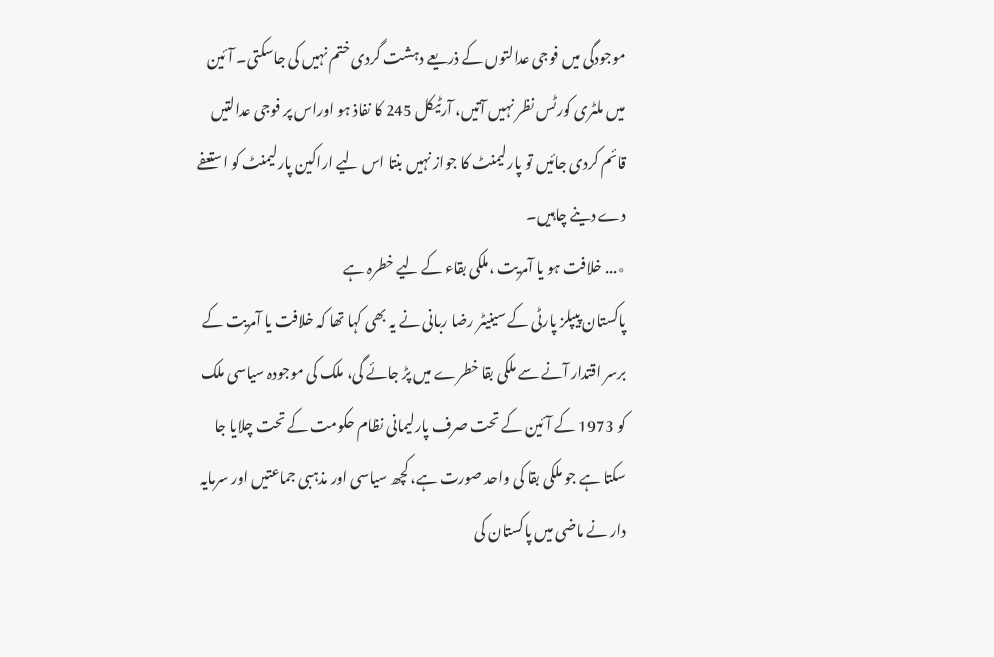موجودگی میں فوجی عدالتوں کے ذریعے دہشت گردی ختم نہیں کی جاسکتی۔ آئین میں ملٹری کورٹس نظر نہیں آتیں، آرٹیکل 245 کا نفاذ ہو اوراس پر فوجی عدالتیں قائم کردی جائیں تو پارلیمنٹ کا جواز نہیں بنتا اس لیے اراکین پارلیمنٹ کو استعفے دے دینے چاہیں۔
٭... خلافت ہو یا آمریت ،ملکی بقاء کے لیے خطرہ ہے
پاکستان پیپلز پارٹی کے سینیٹر رضا ربانی نے یہ بھی کہا تھا کہ خلافت یا آمریت کے برسر اقتدار آنے سے ملکی بقا خطرے میں پڑ جائے گی، ملک کی موجودہ سیاسی ملک کو 1973 کے آئین کے تحت صرف پارلیمانی نظام حکومت کے تحت چلایا جا سکتا ہے جو ملکی بقا کی واحد صورت ہے، کچھ سیاسی اور مذہبی جماعتیں اور سرمایہ دار نے ماضی میں پاکستان کی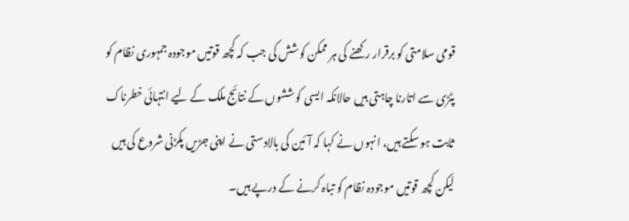قومی سلامتی کو برقرار رکھنے کی ہر ممکن کوشش کی جب کہ کچھ قوتیں موجودہ جمہوری نظام کو پٹڑی سے اتارنا چاہتی ہیں حالانکہ ایسی کوششوں کے نتائج ملک کے لیے انتہائی خطرناک ثابت ہو سکتے ہیں، انہوں نے کہا کہ آئین کی بالادستی نے اپنی جڑیں پکڑنی شروع کی ہیں لیکن کچھ قوتیں موجودہ نظام کو تباہ کرنے کے درپے ہیں۔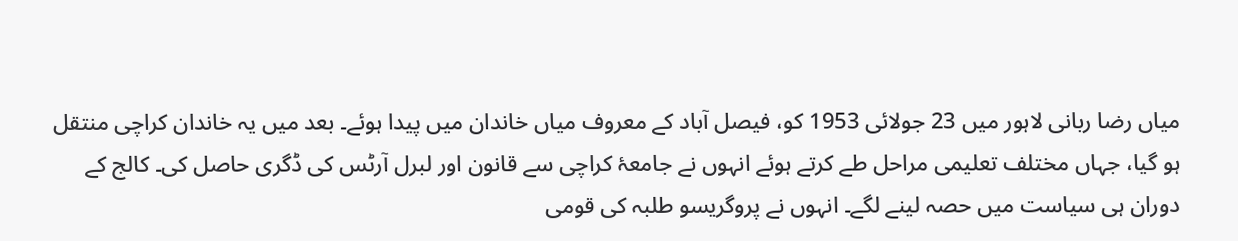میاں رضا ربانی لاہور میں 23 جولائی 1953 کو، فیصل آباد کے معروف میاں خاندان میں پیدا ہوئے۔ بعد میں یہ خاندان کراچی منتقل ہو گیا، جہاں مختلف تعلیمی مراحل طے کرتے ہوئے انہوں نے جامعۂ کراچی سے قانون اور لبرل آرٹس کی ڈگری حاصل کی۔ کالج کے دوران ہی سیاست میں حصہ لینے لگے۔ انہوں نے پروگریسو طلبہ کی قومی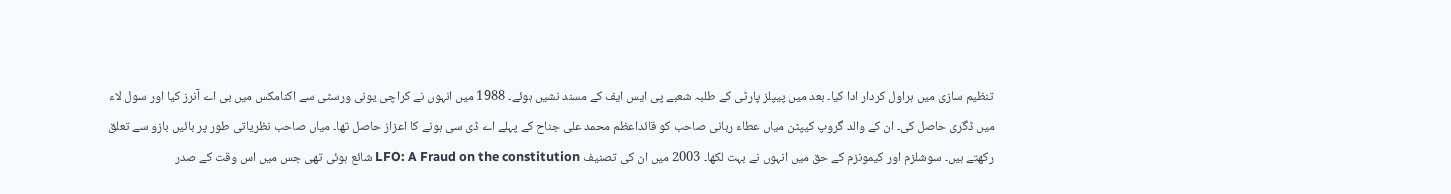تنظیم سازی میں ہراول کردار ادا کیا۔ بعد میں پیپلز پارٹی کے طلبہ شعبے پی ایس ایف کے مسند نشیں ہوئے۔ 1988 میں انہوں نے کراچی یونی ورسٹی سے اکنامکس میں بی اے آنرز کیا اور سول لاء میں ڈگری حاصل کی۔ ان کے والد گروپ کیپٹن میاں عطاء ربانی صاحب کو قائداعظم محمد علی جناح کے پہلے اے ڈی سی ہونے کا اعزاز حاصل تھا۔ میاں صاحب نظریاتی طور پر بائیں بازو سے تعلق رکھتے ہیں۔ سوشلزم اور کیمونزم کے حق میں انہوں نے بہت لکھا۔ 2003 میں ان کی تصنیف LFO: A Fraud on the constitution شائع ہوئی تھی جس میں اس وقت کے صدر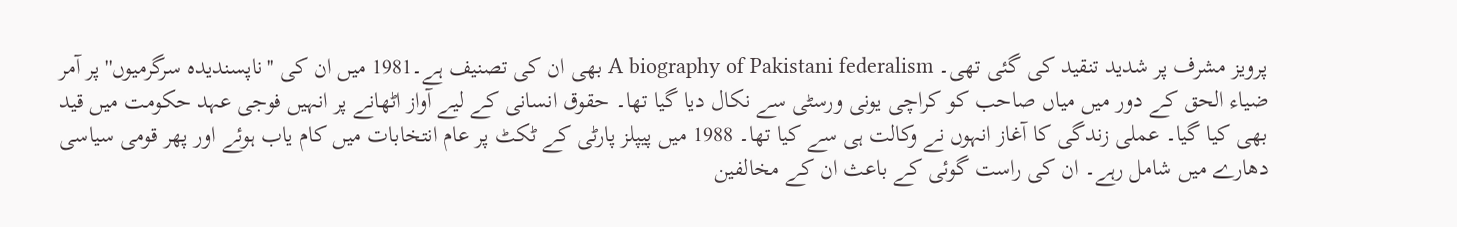پرویز مشرف پر شدید تنقید کی گئی تھی۔ A biography of Pakistani federalism بھی ان کی تصنیف ہے۔1981 میں ان کی ''ناپسندیدہ سرگرمیوں'' پر آمر ضیاء الحق کے دور میں میاں صاحب کو کراچی یونی ورسٹی سے نکال دیا گیا تھا۔ حقوق انسانی کے لیے آواز اٹھانے پر انہیں فوجی عہد حکومت میں قید بھی کیا گیا۔ عملی زندگی کا آغاز انہوں نے وکالت ہی سے کیا تھا۔ 1988 میں پیپلز پارٹی کے ٹکٹ پر عام انتخابات میں کام یاب ہوئے اور پھر قومی سیاسی دھارے میں شامل رہے۔ ان کی راست گوئی کے باعث ان کے مخالفین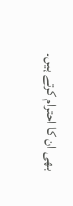بھی ان کا احترام کرتے ہیں۔